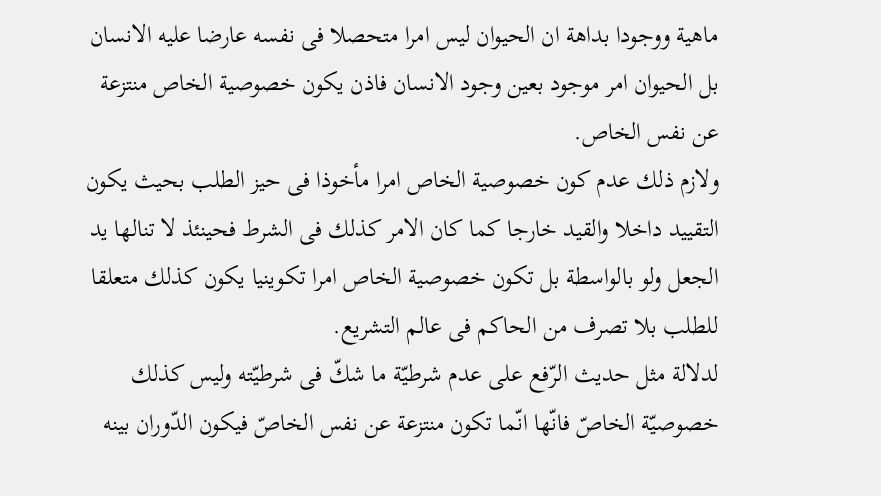ماهية ووجودا بداهة ان الحيوان ليس امرا متحصلا فى نفسه عارضا عليه الانسان بل الحيوان امر موجود بعين وجود الانسان فاذن يكون خصوصية الخاص منتزعة عن نفس الخاص.
ولازم ذلك عدم كون خصوصية الخاص امرا مأخوذا فى حيز الطلب بحيث يكون التقييد داخلا والقيد خارجا كما كان الامر كذلك فى الشرط فحينئذ لا تنالها يد الجعل ولو بالواسطة بل تكون خصوصية الخاص امرا تكوينيا يكون كذلك متعلقا للطلب بلا تصرف من الحاكم فى عالم التشريع.
لدلالة مثل حديث الرّفع على عدم شرطيّة ما شكّ فى شرطيّته وليس كذلك خصوصيّة الخاصّ فانّها انّما تكون منتزعة عن نفس الخاصّ فيكون الدّوران بينه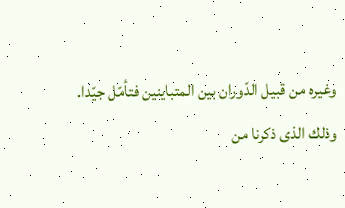وغيره من قبيل الدّوران بين المتباينين فتأمّل جيّدا.
وذلك الذى ذكرنا من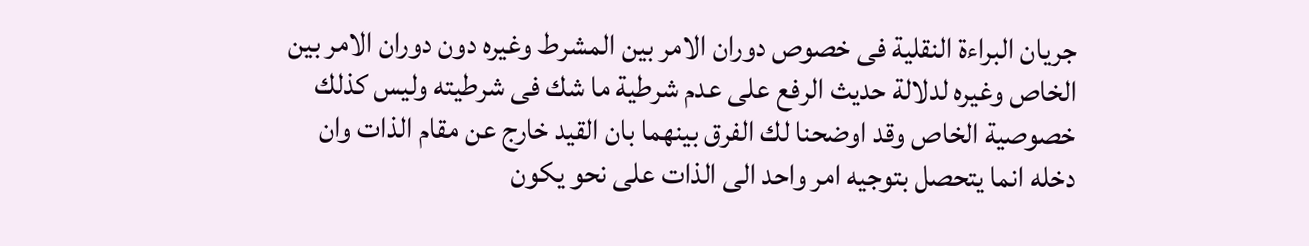جريان البراءة النقلية فى خصوص دوران الامر بين المشرط وغيره دون دوران الامر بين الخاص وغيره لدلالة حديث الرفع على عدم شرطية ما شك فى شرطيته وليس كذلك خصوصية الخاص وقد اوضحنا لك الفرق بينهما بان القيد خارج عن مقام الذات وان دخله انما يتحصل بتوجيه امر واحد الى الذات على نحو يكون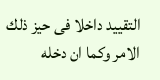التقييد داخلا فى حيز ذلك الامر وكما ان دخله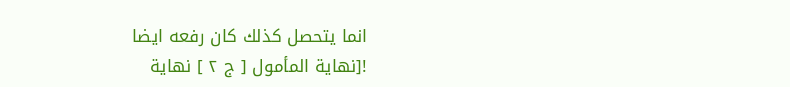انما يتحصل كذلك كان رفعه ايضا
![نهاية المأمول [ ج ٢ ] نهاية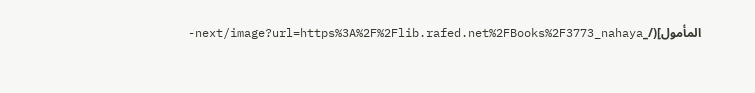المأمول](/_next/image?url=https%3A%2F%2Flib.rafed.net%2FBooks%2F3773_nahaya-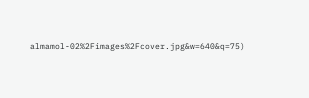almamol-02%2Fimages%2Fcover.jpg&w=640&q=75)